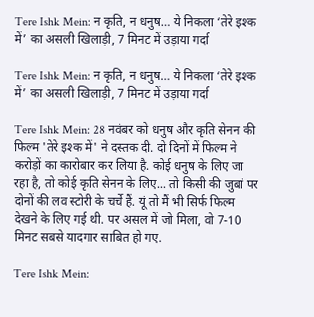Tere Ishk Mein: न कृति, न धनुष… ये निकला ‘तेरे इश्क में’ का असली खिलाड़ी, 7 मिनट में उड़ाया गर्दा

Tere Ishk Mein: न कृति, न धनुष… ये निकला ‘तेरे इश्क में’ का असली खिलाड़ी, 7 मिनट में उड़ाया गर्दा

Tere Ishk Mein: 28 नवंबर को धनुष और कृति सेनन की फिल्म 'तेरे इश्क में' ने दस्तक दी. दो दिनों में फिल्म ने करोड़ों का कारोबार कर लिया है. कोई धनुष के लिए जा रहा है, तो कोई कृति सेनन के लिए... तो किसी की जुबां पर दोनों की लव स्टोरी के चर्चे हैं. यूं तो मैं भी सिर्फ फिल्म देखने के लिए गई थी. पर असल में जो मिला, वो 7-10 मिनट सबसे यादगार साबित हो गए.

Tere Ishk Mein: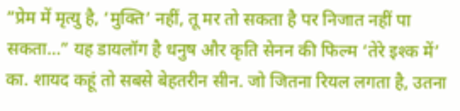”प्रेम में मृत्यु है, ‘मुक्ति’ नहीं, तू मर तो सकता है पर निजात नहीं पा सकता…” यह डायलॉग है धनुष और कृति सेनन की फिल्म ‘तेरे इश्क में’ का. शायद कहूं तो सबसे बेहतरीन सीन. जो जितना रियल लगता है, उतना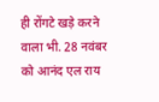ही रोंगटे खड़े करने वाला भी. 28 नवंबर को आनंद एल राय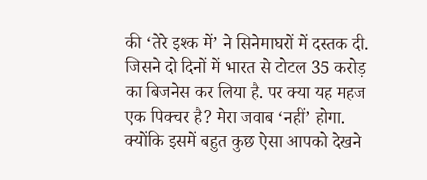की ‘तेरे इश्क में’ ने सिनेमाघरों में दस्तक दी. जिसने दो दिनों में भारत से टोटल 35 करोड़ का बिजनेस कर लिया है. पर क्या यह महज एक पिक्चर है? मेरा जवाब ‘नहीं’ होगा. क्योंकि इसमें बहुत कुछ ऐसा आपको देखने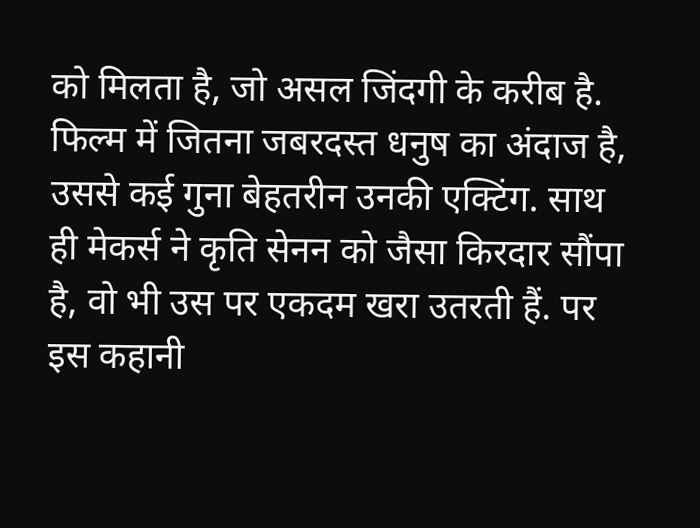को मिलता है, जो असल जिंदगी के करीब है. फिल्म में जितना जबरदस्त धनुष का अंदाज है, उससे कई गुना बेहतरीन उनकी एक्टिंग. साथ ही मेकर्स ने कृति सेनन को जैसा किरदार सौंपा है, वो भी उस पर एकदम खरा उतरती हैं. पर इस कहानी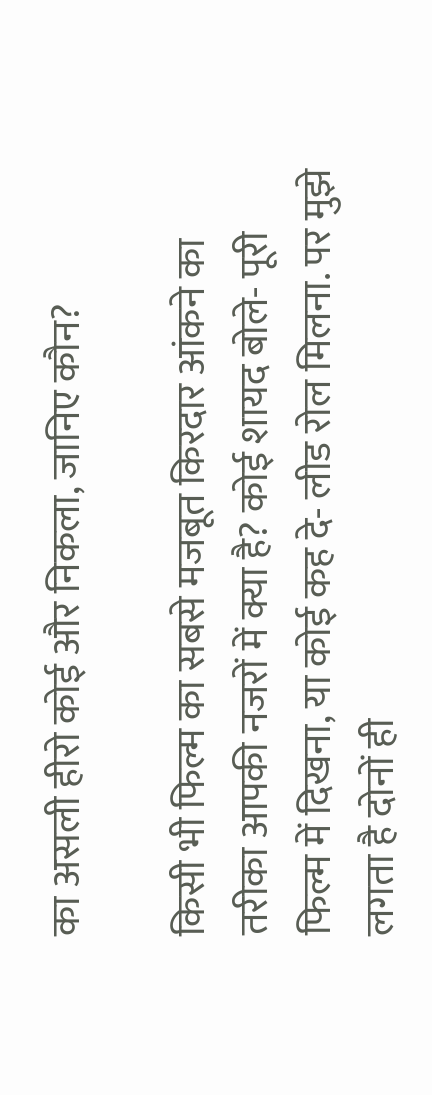का असली हीरो कोई और निकला, जानिए कौन?

किसी भी फिल्म का सबसे मजबूत किरदार आंकने का तरीका आपकी नजरों में क्या है? कोई शायद बोले- पूरी फिल्म में दिखना, या कोई कह दे- लीड रोल मिलना. पर मुझे लगता है दोनों ही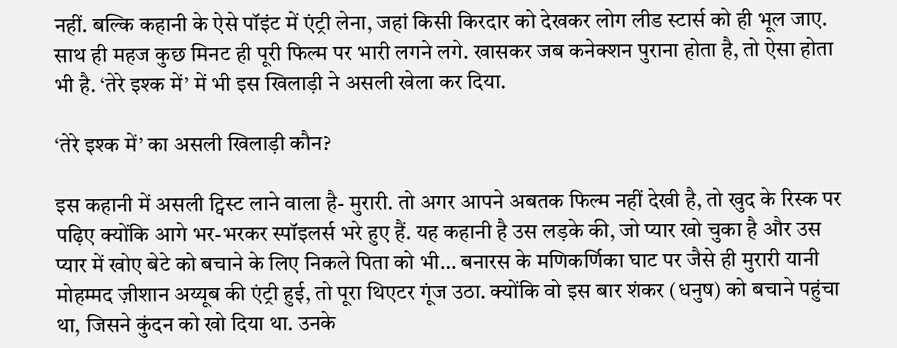नहीं. बल्कि कहानी के ऐसे पॉइंट में एंट्री लेना, जहां किसी किरदार को देखकर लोग लीड स्टार्स को ही भूल जाए. साथ ही महज कुछ मिनट ही पूरी फिल्म पर भारी लगने लगे. खासकर जब कनेक्शन पुराना होता है, तो ऐसा होता भी है. ‘तेरे इश्क में’ में भी इस खिलाड़ी ने असली खेला कर दिया.

‘तेरे इश्क में’ का असली खिलाड़ी कौन?

इस कहानी में असली ट्विस्ट लाने वाला है- मुरारी. तो अगर आपने अबतक फिल्म नहीं देखी है, तो खुद के रिस्क पर पढ़िए क्योंकि आगे भर-भरकर स्पॉइलर्स भरे हुए हैं. यह कहानी है उस लड़के की, जो प्यार खो चुका है और उस प्यार में खोए बेटे को बचाने के लिए निकले पिता को भी… बनारस के मणिकर्णिका घाट पर जैसे ही मुरारी यानी मोहम्मद ज़ीशान अय्यूब की एंट्री हुई, तो पूरा थिएटर गूंज उठा. क्योंकि वो इस बार शंकर (धनुष) को बचाने पहुंचा था, जिसने कुंदन को खो दिया था. उनके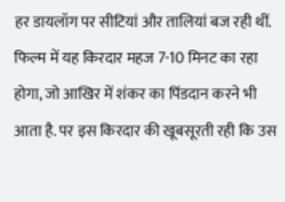हर डायलॉग पर सीटियां और तालियां बज रही थीं. फिल्म में यह किरदार महज 7-10 मिनट का रहा होगा, जो आखिर में शंकर का पिंडदान करने भी आता है. पर इस किरदार की खूबसूरती रही कि उस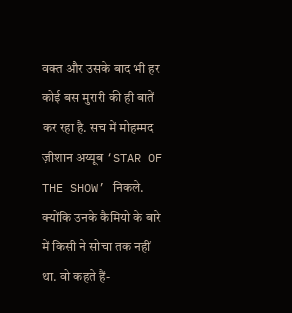वक्त और उसके बाद भी हर कोई बस मुरारी की ही बातें कर रहा है. सच में मोहम्मद ज़ीशान अय्यूब ‘STAR OF THE SHOW’ निकले. क्योंकि उनके कैमियो के बारे में किसी ने सोचा तक नहीं था. वो कहते हैं-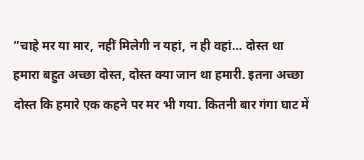”चाहे मर या मार, नहीं मिलेगी न यहां, न ही वहां… दोस्त था हमारा बहुत अच्छा दोस्त, दोस्त क्या जान था हमारी. इतना अच्छा दोस्त कि हमारे एक कहने पर मर भी गया. कितनी बार गंगा घाट में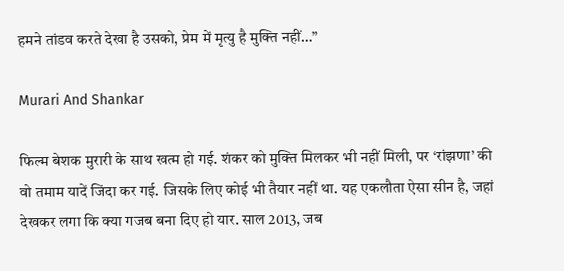हमने तांडव करते देखा है उसको, प्रेम में मृत्यु है मुक्ति नहीं…”

Murari And Shankar

फिल्म बेशक मुरारी के साथ खत्म हो गई. शंकर को मुक्ति मिलकर भी नहीं मिली, पर ‘रांझणा’ की वो तमाम यादें जिंदा कर गई. जिसके लिए कोई भी तैयार नहीं था. यह एकलौता ऐसा सीन है, जहां देखकर लगा कि क्या गजब बना दिए हो यार. साल 2013, जब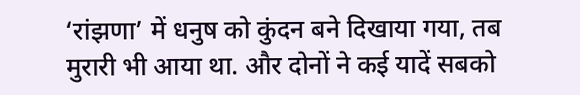‘रांझणा’ में धनुष को कुंदन बने दिखाया गया, तब मुरारी भी आया था. और दोनों ने कई यादें सबको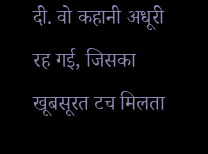दी. वो कहानी अधूरी रह गई, जिसका खूबसूरत टच मिलता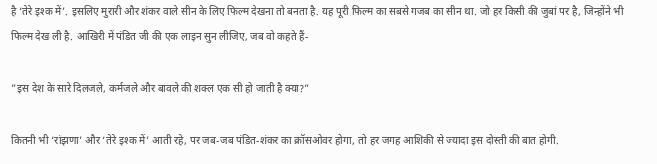है ‘तेरे इश्क में’. इसलिए मुरारी और शंकर वाले सीन के लिए फिल्म देखना तो बनता है. यह पूरी फिल्म का सबसे गजब का सीन था. जो हर किसी की जुबां पर है, जिन्होंने भी फिल्म देख ली है. आखिरी में पंडित जी की एक लाइन सुन लीजिए, जब वो कहते हैं-

”इस देश के सारे दिलजले, कर्मजले और बावले की शक्ल एक सी हो जाती है क्या?”

कितनी भी ‘रांझणा’ और ‘तेरे इश्क में’ आती रहे, पर जब-जब पंडित-शंकर का क्रॉसओवर होगा, तो हर जगह आशिकी से ज्यादा इस दोस्ती की बात होगी.